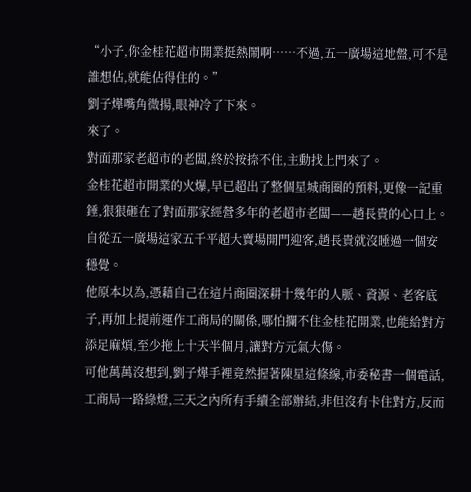“小子,你金桂花超市開業挺熱鬧啊……不過,五一廣場這地盤,可不是誰想佔,就能佔得住的。”
劉子燁嘴角微揚,眼神冷了下來。
來了。
對面那家老超市的老闆,終於按捺不住,主動找上門來了。
金桂花超市開業的火爆,早已超出了整個星城商圈的預料,更像一記重錘,狠狠砸在了對面那家經營多年的老超市老闆——趙長貴的心口上。
自從五一廣場這家五千平超大賣場開門迎客,趙長貴就沒睡過一個安穩覺。
他原本以為,憑藉自己在這片商圈深耕十幾年的人脈、資源、老客底子,再加上提前運作工商局的關係,哪怕攔不住金桂花開業,也能給對方添足麻煩,至少拖上十天半個月,讓對方元氣大傷。
可他萬萬沒想到,劉子燁手裡竟然握著陳星這條線,市委秘書一個電話,工商局一路綠燈,三天之內所有手續全部辦結,非但沒有卡住對方,反而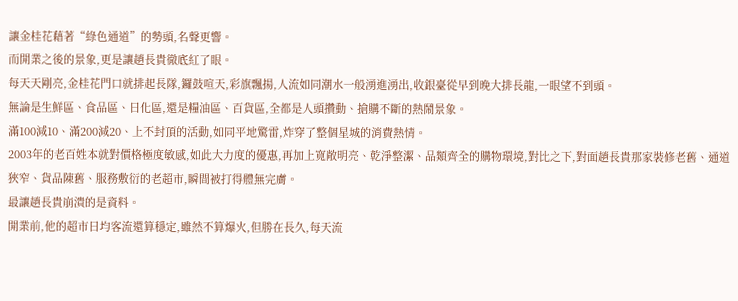讓金桂花藉著“綠色通道”的勢頭,名聲更響。
而開業之後的景象,更是讓趙長貴徹底紅了眼。
每天天剛亮,金桂花門口就排起長隊,鑼鼓喧天,彩旗飄揚,人流如同潮水一般湧進湧出,收銀臺從早到晚大排長龍,一眼望不到頭。
無論是生鮮區、食品區、日化區,還是糧油區、百貨區,全都是人頭攢動、搶購不斷的熱鬧景象。
滿100減10、滿200減20、上不封頂的活動,如同平地驚雷,炸穿了整個星城的消費熱情。
2003年的老百姓本就對價格極度敏感,如此大力度的優惠,再加上寬敞明亮、乾淨整潔、品類齊全的購物環境,對比之下,對面趙長貴那家裝修老舊、通道狹窄、貨品陳舊、服務敷衍的老超市,瞬間被打得體無完膚。
最讓趙長貴崩潰的是資料。
開業前,他的超市日均客流還算穩定,雖然不算爆火,但勝在長久,每天流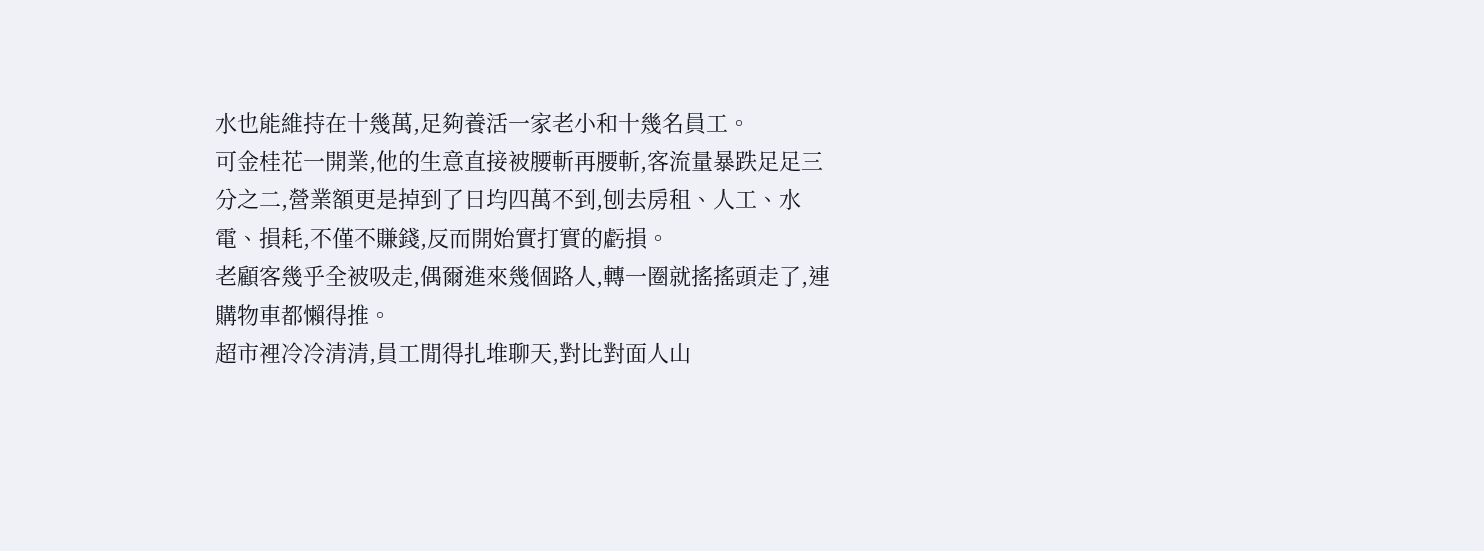水也能維持在十幾萬,足夠養活一家老小和十幾名員工。
可金桂花一開業,他的生意直接被腰斬再腰斬,客流量暴跌足足三分之二,營業額更是掉到了日均四萬不到,刨去房租、人工、水電、損耗,不僅不賺錢,反而開始實打實的虧損。
老顧客幾乎全被吸走,偶爾進來幾個路人,轉一圈就搖搖頭走了,連購物車都懶得推。
超市裡冷冷清清,員工閒得扎堆聊天,對比對面人山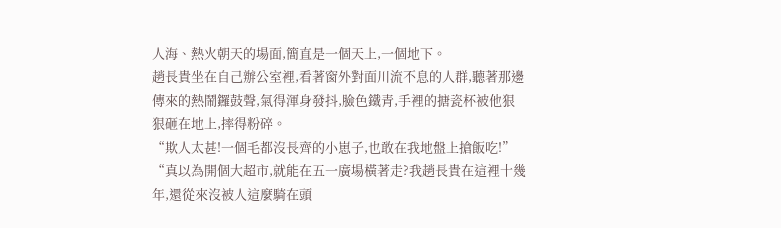人海、熱火朝天的場面,簡直是一個天上,一個地下。
趙長貴坐在自己辦公室裡,看著窗外對面川流不息的人群,聽著那邊傳來的熱鬧鑼鼓聲,氣得渾身發抖,臉色鐵青,手裡的搪瓷杯被他狠狠砸在地上,摔得粉碎。
“欺人太甚!一個毛都沒長齊的小崽子,也敢在我地盤上搶飯吃!”
“真以為開個大超市,就能在五一廣場橫著走?我趙長貴在這裡十幾年,還從來沒被人這麼騎在頭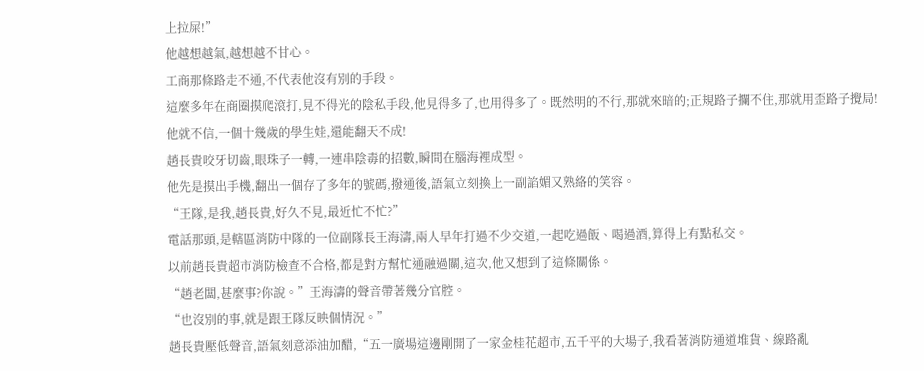上拉屎!”
他越想越氣,越想越不甘心。
工商那條路走不通,不代表他沒有別的手段。
這麼多年在商圈摸爬滾打,見不得光的陰私手段,他見得多了,也用得多了。既然明的不行,那就來暗的;正規路子攔不住,那就用歪路子攪局!
他就不信,一個十幾歲的學生娃,還能翻天不成!
趙長貴咬牙切齒,眼珠子一轉,一連串陰毒的招數,瞬間在腦海裡成型。
他先是摸出手機,翻出一個存了多年的號碼,撥通後,語氣立刻換上一副諂媚又熟絡的笑容。
“王隊,是我,趙長貴,好久不見,最近忙不忙?”
電話那頭,是轄區消防中隊的一位副隊長王海濤,兩人早年打過不少交道,一起吃過飯、喝過酒,算得上有點私交。
以前趙長貴超市消防檢查不合格,都是對方幫忙通融過關,這次,他又想到了這條關係。
“趙老闆,甚麼事?你說。”王海濤的聲音帶著幾分官腔。
“也沒別的事,就是跟王隊反映個情況。”
趙長貴壓低聲音,語氣刻意添油加醋,“五一廣場這邊剛開了一家金桂花超市,五千平的大場子,我看著消防通道堆貨、線路亂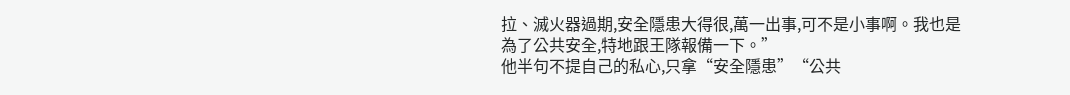拉、滅火器過期,安全隱患大得很,萬一出事,可不是小事啊。我也是為了公共安全,特地跟王隊報備一下。”
他半句不提自己的私心,只拿“安全隱患”“公共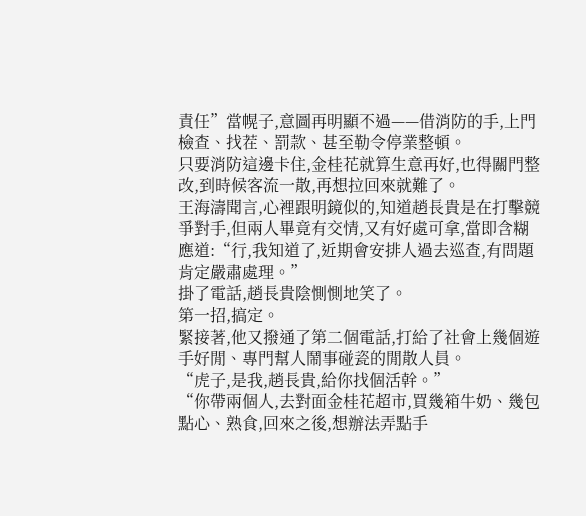責任”當幌子,意圖再明顯不過——借消防的手,上門檢查、找茬、罰款、甚至勒令停業整頓。
只要消防這邊卡住,金桂花就算生意再好,也得關門整改,到時候客流一散,再想拉回來就難了。
王海濤聞言,心裡跟明鏡似的,知道趙長貴是在打擊競爭對手,但兩人畢竟有交情,又有好處可拿,當即含糊應道:“行,我知道了,近期會安排人過去巡查,有問題肯定嚴肅處理。”
掛了電話,趙長貴陰惻惻地笑了。
第一招,搞定。
緊接著,他又撥通了第二個電話,打給了社會上幾個遊手好閒、專門幫人鬧事碰瓷的閒散人員。
“虎子,是我,趙長貴,給你找個活幹。”
“你帶兩個人,去對面金桂花超市,買幾箱牛奶、幾包點心、熟食,回來之後,想辦法弄點手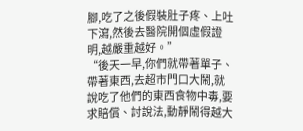腳,吃了之後假裝肚子疼、上吐下瀉,然後去醫院開個虛假證明,越嚴重越好。”
“後天一早,你們就帶著單子、帶著東西,去超市門口大鬧,就說吃了他們的東西食物中毒,要求賠償、討說法,動靜鬧得越大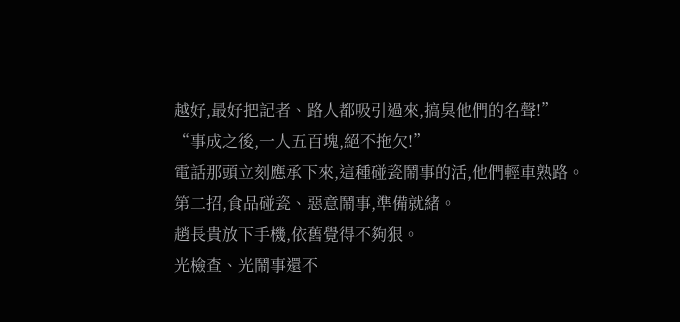越好,最好把記者、路人都吸引過來,搞臭他們的名聲!”
“事成之後,一人五百塊,絕不拖欠!”
電話那頭立刻應承下來,這種碰瓷鬧事的活,他們輕車熟路。
第二招,食品碰瓷、惡意鬧事,準備就緒。
趙長貴放下手機,依舊覺得不夠狠。
光檢查、光鬧事還不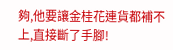夠,他要讓金桂花連貨都補不上,直接斷了手腳!